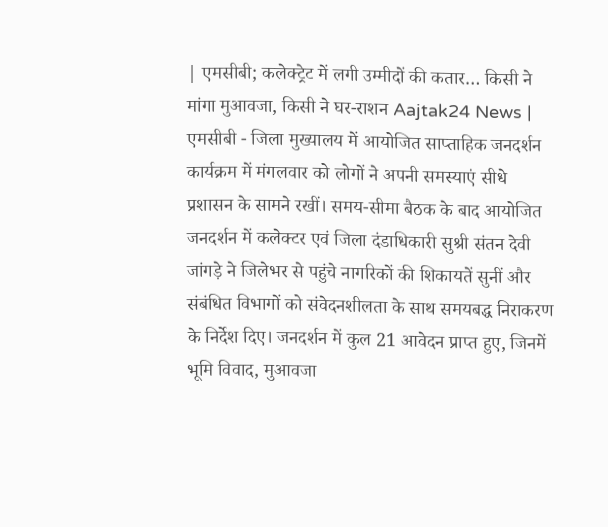| एमसीबी; कलेक्ट्रेट में लगी उम्मीदों की कतार… किसी ने मांगा मुआवजा, किसी ने घर-राशन Aajtak24 News |
एमसीबी - जिला मुख्यालय में आयोजित साप्ताहिक जनदर्शन कार्यक्रम में मंगलवार को लोगों ने अपनी समस्याएं सीधे प्रशासन के सामने रखीं। समय-सीमा बैठक के बाद आयोजित जनदर्शन में कलेक्टर एवं जिला दंडाधिकारी सुश्री संतन देवी जांगड़े ने जिलेभर से पहुंचे नागरिकों की शिकायतें सुनीं और संबंधित विभागों को संवेदनशीलता के साथ समयबद्ध निराकरण के निर्देश दिए। जनदर्शन में कुल 21 आवेदन प्राप्त हुए, जिनमें भूमि विवाद, मुआवजा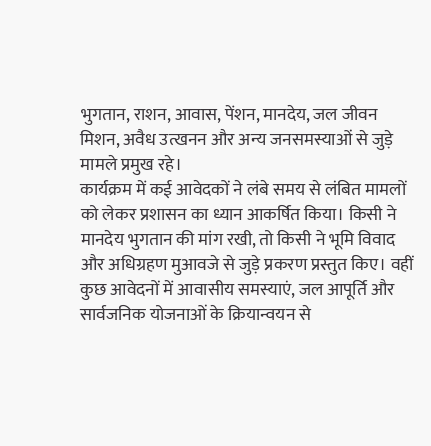भुगतान, राशन, आवास, पेंशन, मानदेय, जल जीवन मिशन, अवैध उत्खनन और अन्य जनसमस्याओं से जुड़े मामले प्रमुख रहे।
कार्यक्रम में कई आवेदकों ने लंबे समय से लंबित मामलों को लेकर प्रशासन का ध्यान आकर्षित किया। किसी ने मानदेय भुगतान की मांग रखी, तो किसी ने भूमि विवाद और अधिग्रहण मुआवजे से जुड़े प्रकरण प्रस्तुत किए। वहीं कुछ आवेदनों में आवासीय समस्याएं, जल आपूर्ति और सार्वजनिक योजनाओं के क्रियान्वयन से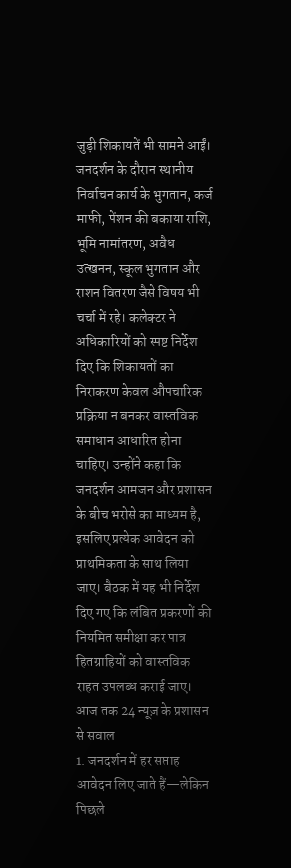जुड़ी शिकायतें भी सामने आईं।
जनदर्शन के दौरान स्थानीय निर्वाचन कार्य के भुगतान, कर्ज माफी, पेंशन की बकाया राशि, भूमि नामांतरण, अवैध उत्खनन, स्कूल भुगतान और राशन वितरण जैसे विषय भी चर्चा में रहे। कलेक्टर ने अधिकारियों को स्पष्ट निर्देश दिए कि शिकायतों का निराकरण केवल औपचारिक प्रक्रिया न बनकर वास्तविक समाधान आधारित होना चाहिए। उन्होंने कहा कि जनदर्शन आमजन और प्रशासन के बीच भरोसे का माध्यम है, इसलिए प्रत्येक आवेदन को प्राथमिकता के साथ लिया जाए। बैठक में यह भी निर्देश दिए गए कि लंबित प्रकरणों की नियमित समीक्षा कर पात्र हितग्राहियों को वास्तविक राहत उपलब्ध कराई जाए।
आज तक 24 न्यूज़ के प्रशासन से सवाल
1. जनदर्शन में हर सप्ताह आवेदन लिए जाते हैं—लेकिन पिछले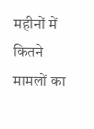महीनों में कितने मामलों का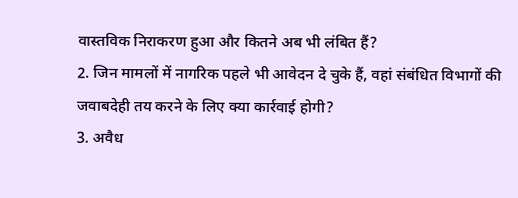वास्तविक निराकरण हुआ और कितने अब भी लंबित हैं?
2. जिन मामलों में नागरिक पहले भी आवेदन दे चुके हैं, वहां संबंधित विभागों की जवाबदेही तय करने के लिए क्या कार्रवाई होगी?
3. अवैध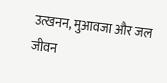उत्खनन, मुआवजा और जल जीवन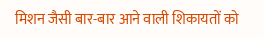मिशन जैसी बार-बार आने वाली शिकायतों को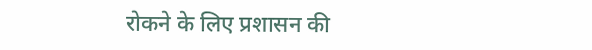रोकने के लिए प्रशासन की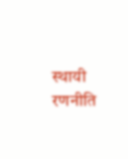स्थायी रणनीति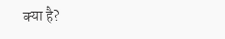क्या है?